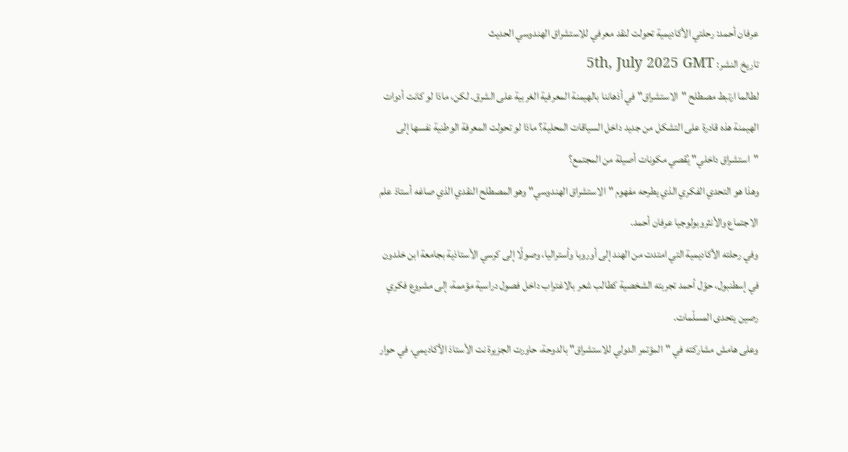عرفان أحمد: رحلتي الأكاديمية تحولت لنقد معرفي للاستشراق الهندوسي الحديث
تاريخ النشر: 5th, July 2025 GMT
لطالما ارتبط مصطلح "الاستشراق" في أذهاننا بالهيمنة المعرفية الغربية على الشرق. لكن، ماذا لو كانت أدوات الهيمنة هذه قادرة على التشكل من جديد داخل السياقات المحلية؟ ماذا لو تحولت المعرفة الوطنية نفسها إلى "استشراق داخلي" يُقصي مكونات أصيلة من المجتمع؟
وهذا هو التحدي الفكري الذي يطرحه مفهوم "الاستشراق الهندوسي" وهو المصطلح النقدي الذي صاغه أستاذ علم الاجتماع والأنثروبولوجيا عرفان أحمد.
وفي رحلته الأكاديمية التي امتدت من الهند إلى أوروبا وأستراليا، وصولًا إلى كرسي الأستاذية بجامعة ابن خلدون في إسطنبول، حوّل أحمد تجربته الشخصية كطالب شعر بالاغتراب داخل فصول دراسية مؤممة، إلى مشروع فكري رصين يتحدى المسلّمات.
وعلى هامش مشاركته في "المؤتمر الدولي للاستشراق" بالدوحة، حاورت الجزيرة نت الأستاذ الأكاديمي، في حوار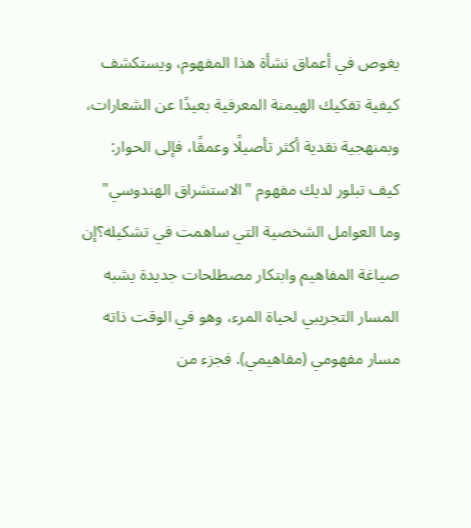يغوص في أعماق نشأة هذا المفهوم، ويستكشف كيفية تفكيك الهيمنة المعرفية بعيدًا عن الشعارات، وبمنهجية نقدية أكثر تأصيلًا وعمقًا، فإلى الحوار:
كيف تبلور لديك مفهوم "الاستشراق الهندوسي" وما العوامل الشخصية التي ساهمت في تشكيله؟إن صياغة المفاهيم وابتكار مصطلحات جديدة يشبه المسار التجريبي لحياة المرء، وهو في الوقت ذاته مسار مفهومي (مفاهيمي). فجزء من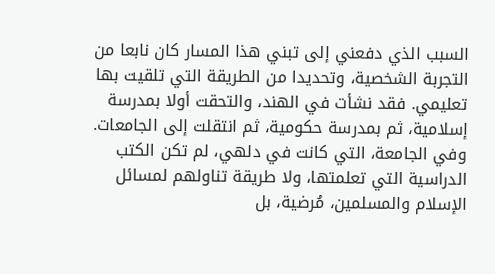السبب الذي دفعني إلى تبني هذا المسار كان نابعا من التجربة الشخصية، وتحديدا من الطريقة التي تلقيت بها تعليمي. فقد نشأت في الهند، والتحقت أولا بمدرسة إسلامية، ثم بمدرسة حكومية، ثم انتقلت إلى الجامعات.
وفي الجامعة، التي كانت في دلهي، لم تكن الكتب الدراسية التي تعلمتها، ولا طريقة تناولهم لمسائل الإسلام والمسلمين، مُرضية، بل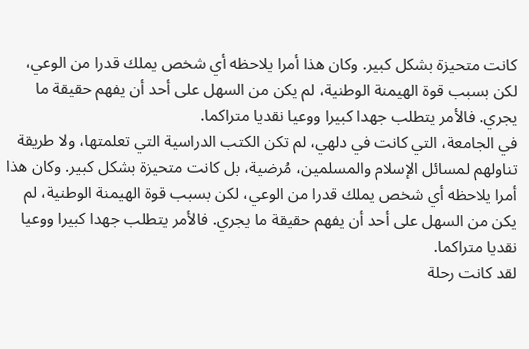كانت متحيزة بشكل كبير. وكان هذا أمرا يلاحظه أي شخص يملك قدرا من الوعي، لكن بسبب قوة الهيمنة الوطنية، لم يكن من السهل على أحد أن يفهم حقيقة ما يجري. فالأمر يتطلب جهدا كبيرا ووعيا نقديا متراكما.
في الجامعة، التي كانت في دلهي، لم تكن الكتب الدراسية التي تعلمتها، ولا طريقة تناولهم لمسائل الإسلام والمسلمين، مُرضية، بل كانت متحيزة بشكل كبير. وكان هذا أمرا يلاحظه أي شخص يملك قدرا من الوعي، لكن بسبب قوة الهيمنة الوطنية، لم يكن من السهل على أحد أن يفهم حقيقة ما يجري. فالأمر يتطلب جهدا كبيرا ووعيا نقديا متراكما.
لقد كانت رحلة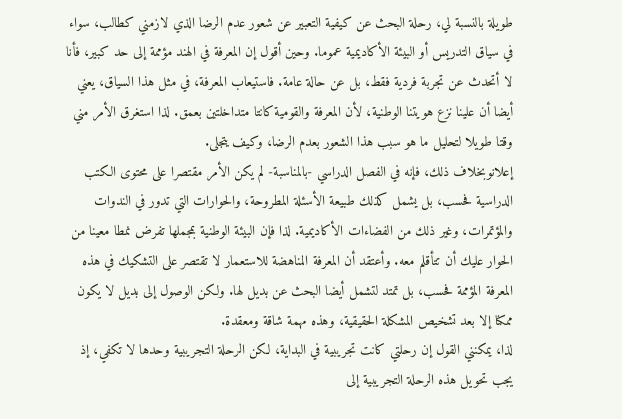طويلة بالنسبة لي، رحلة البحث عن كيفية التعبير عن شعور عدم الرضا الذي لازمني كطالب، سواء في سياق التدريس أو البيئة الأكاديمية عموما. وحين أقول إن المعرفة في الهند مؤممة إلى حد كبير، فأنا لا أتحدث عن تجربة فردية فقط، بل عن حالة عامة. فاستيعاب المعرفة، في مثل هذا السياق، يعني أيضا أن علينا نزع هويتنا الوطنية، لأن المعرفة والقومية كانتا متداخلتين بعمق. لذا استغرق الأمر مني وقتا طويلا لتحليل ما هو سبب هذا الشعور بعدم الرضا، وكيف يتجلى.
إعلانوبخلاف ذلك، فإنه في الفصل الدراسي -بالمناسبة- لم يكن الأمر مقتصرا على محتوى الكتب الدراسية فحسب، بل يشمل كذلك طبيعة الأسئلة المطروحة، والحوارات التي تدور في الندوات والمؤتمرات، وغير ذلك من الفضاءات الأكاديمية. لذا فإن البيئة الوطنية بمجملها تفرض نمطا معينا من الحوار عليك أن تتأقلم معه. وأعتقد أن المعرفة المناهضة للاستعمار لا تقتصر على التشكيك في هذه المعرفة المؤممة فحسب، بل تمتد لتشمل أيضا البحث عن بديل لها. ولكن الوصول إلى بديل لا يكون ممكنا إلا بعد تشخيص المشكلة الحقيقية، وهذه مهمة شاقة ومعقدة.
لذا، يمكنني القول إن رحلتي كانت تجريبية في البداية، لكن الرحلة التجريبية وحدها لا تكفي، إذ يجب تحويل هذه الرحلة التجريبية إلى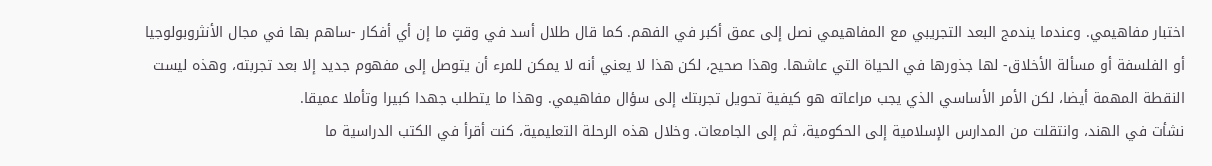اختبار مفاهيمي. وعندما يندمج البعد التجريبي مع المفاهيمي نصل إلى عمق أكبر في الفهم. كما قال طلال أسد في وقتٍ ما إن أي أفكار -ساهم بها في مجال الأنثروبولوجيا أو الفلسفة أو مسألة الأخلاق- لها جذورها في الحياة التي عاشها. وهذا صحيح، لكن هذا لا يعني أنه لا يمكن للمرء أن يتوصل إلى مفهوم جديد إلا بعد تجربته، وهذه ليست النقطة المهمة أيضا، لكن الأمر الأساسي الذي يجب مراعاته هو كيفية تحويل تجربتك إلى سؤال مفاهيمي. وهذا ما يتطلب جهدا كبيرا وتأملا عميقا.
نشأت في الهند، وانتقلت من المدارس الإسلامية إلى الحكومية، ثم إلى الجامعات. وخلال هذه الرحلة التعليمية، كنت أقرأ في الكتب الدراسية ما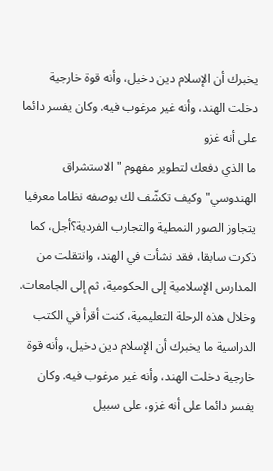يخبرك أن الإسلام دين دخيل، وأنه قوة خارجية دخلت الهند، وأنه غير مرغوب فيه. وكان يفسر دائما على أنه غزو
ما الذي دفعك لتطوير مفهوم "الاستشراق الهندوسي" وكيف تكشّف لك بوصفه نظاما معرفيا يتجاوز الصور النمطية والتجارب الفردية؟أجل، كما ذكرت سابقا، فقد نشأت في الهند، وانتقلت من المدارس الإسلامية إلى الحكومية، ثم إلى الجامعات. وخلال هذه الرحلة التعليمية، كنت أقرأ في الكتب الدراسية ما يخبرك أن الإسلام دين دخيل، وأنه قوة خارجية دخلت الهند، وأنه غير مرغوب فيه. وكان يفسر دائما على أنه غزو، على سبيل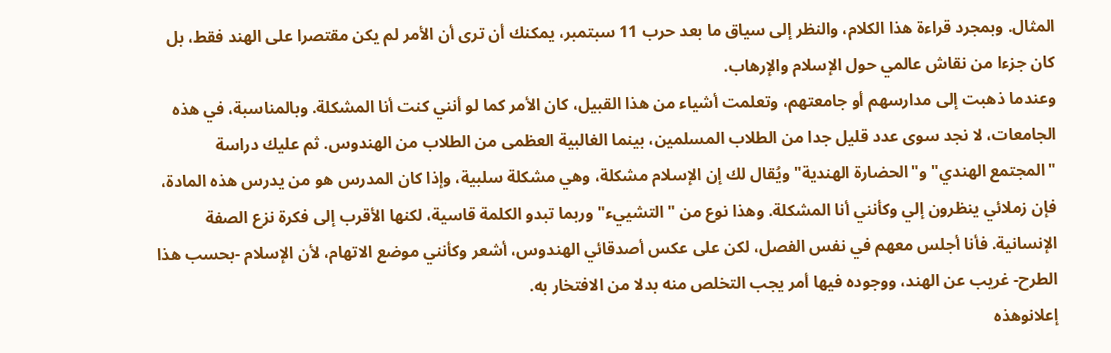المثال. وبمجرد قراءة هذا الكلام، والنظر إلى سياق ما بعد حرب 11 سبتمبر، يمكنك أن ترى أن الأمر لم يكن مقتصرا على الهند فقط، بل كان جزءا من نقاش عالمي حول الإسلام والإرهاب.
وعندما ذهبت إلى مدارسهم أو جامعتهم، وتعلمت أشياء من هذا القبيل، كان الأمر كما لو أنني كنت أنا المشكلة. وبالمناسبة، في هذه الجامعات، لا نجد سوى عدد قليل جدا من الطلاب المسلمين، بينما الغالبية العظمى من الطلاب من الهندوس. ثم عليك دراسة "المجتمع الهندي" و"الحضارة الهندية" ويُقال لك إن الإسلام مشكلة، وهي مشكلة سلبية، وإذا كان المدرس هو من يدرس هذه المادة، فإن زملائي ينظرون إلي وكأنني أنا المشكلة. وهذا نوع من "التشييء" وربما تبدو الكلمة قاسية، لكنها الأقرب إلى فكرة نزع الصفة الإنسانية. فأنا أجلس معهم في نفس الفصل، لكن على عكس أصدقائي الهندوس، أشعر وكأنني موضع الاتهام، لأن الإسلام -بحسب هذا الطرح- غريب عن الهند، ووجوده فيها أمر يجب التخلص منه بدلا من الافتخار به.
إعلانوهذه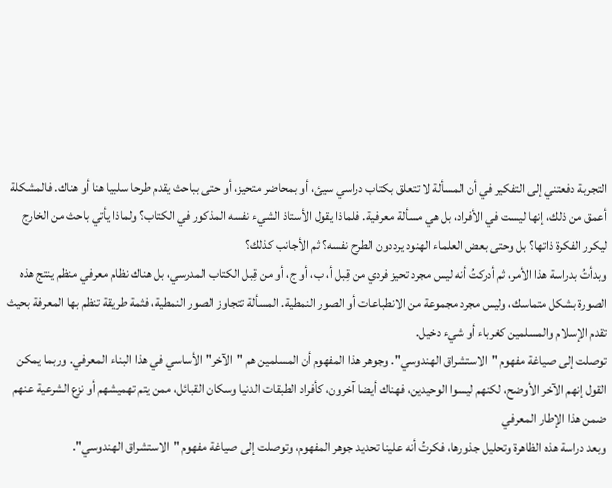التجربة دفعتني إلى التفكير في أن المسألة لا تتعلق بكتاب دراسي سيئ، أو بمحاضر متحيز، أو حتى بباحث يقدم طرحا سلبيا هنا أو هناك. فالمشكلة أعمق من ذلك، إنها ليست في الأفراد، بل هي مسألة معرفية. فلماذا يقول الأستاذ الشيء نفسه المذكور في الكتاب؟ ولماذا يأتي باحث من الخارج ليكرر الفكرة ذاتها؟ بل وحتى بعض العلماء الهنود يرددون الطرح نفسه؟ ثم الأجانب كذلك؟
وبدأتُ بدراسة هذا الأمر، ثم أدركتُ أنه ليس مجرد تحيز فردي من قِبل أ، ب، أو ج، أو من قِبل الكتاب المدرسي، بل هناك نظام معرفي منظم ينتج هذه الصورة بشكل متماسك، وليس مجرد مجموعة من الانطباعات أو الصور النمطية. المسألة تتجاوز الصور النمطية، فثمة طريقة تنظم بها المعرفة بحيث تقدم الإسلام والمسلمين كغرباء أو شيء دخيل.
توصلت إلى صياغة مفهوم "الاستشراق الهندوسي". وجوهر هذا المفهوم أن المسلمين هم "الآخر" الأساسي في هذا البناء المعرفي. وربما يمكن القول إنهم الآخر الأوضح، لكنهم ليسوا الوحيدين، فهناك أيضا آخرون، كأفراد الطبقات الدنيا وسكان القبائل، ممن يتم تهميشهم أو نزع الشرعية عنهم ضمن هذا الإطار المعرفي
وبعد دراسة هذه الظاهرة وتحليل جذورها، فكرتُ أنه علينا تحديد جوهر المفهوم، وتوصلت إلى صياغة مفهوم "الاستشراق الهندوسي".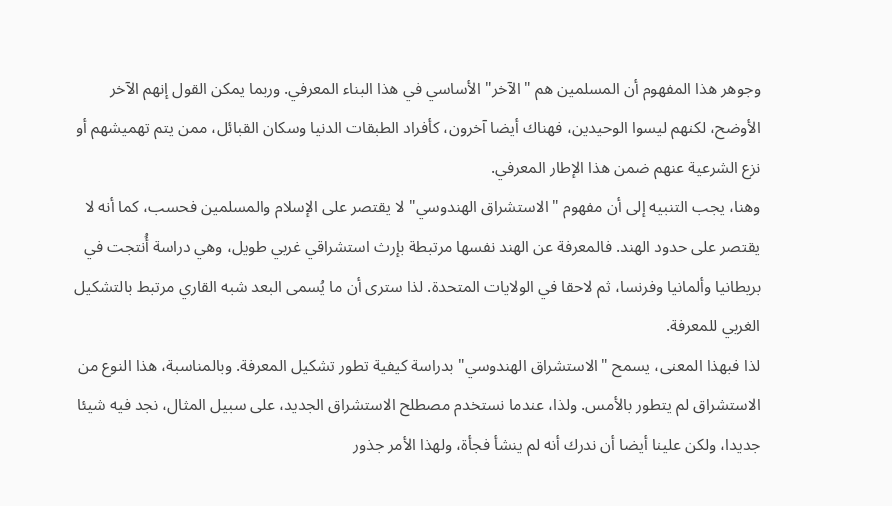وجوهر هذا المفهوم أن المسلمين هم "الآخر" الأساسي في هذا البناء المعرفي. وربما يمكن القول إنهم الآخر الأوضح، لكنهم ليسوا الوحيدين، فهناك أيضا آخرون، كأفراد الطبقات الدنيا وسكان القبائل، ممن يتم تهميشهم أو نزع الشرعية عنهم ضمن هذا الإطار المعرفي.
وهنا، يجب التنبيه إلى أن مفهوم "الاستشراق الهندوسي" لا يقتصر على الإسلام والمسلمين فحسب، كما أنه لا يقتصر على حدود الهند. فالمعرفة عن الهند نفسها مرتبطة بإرث استشراقي غربي طويل، وهي دراسة أُنتجت في بريطانيا وألمانيا وفرنسا، ثم لاحقا في الولايات المتحدة. لذا سترى أن ما يُسمى البعد شبه القاري مرتبط بالتشكيل الغربي للمعرفة.
لذا فبهذا المعنى، يسمح "الاستشراق الهندوسي" بدراسة كيفية تطور تشكيل المعرفة. وبالمناسبة، هذا النوع من الاستشراق لم يتطور بالأمس. ولذا، عندما نستخدم مصطلح الاستشراق الجديد، على سبيل المثال، نجد فيه شيئا جديدا، ولكن علينا أيضا أن ندرك أنه لم ينشأ فجأة، ولهذا الأمر جذور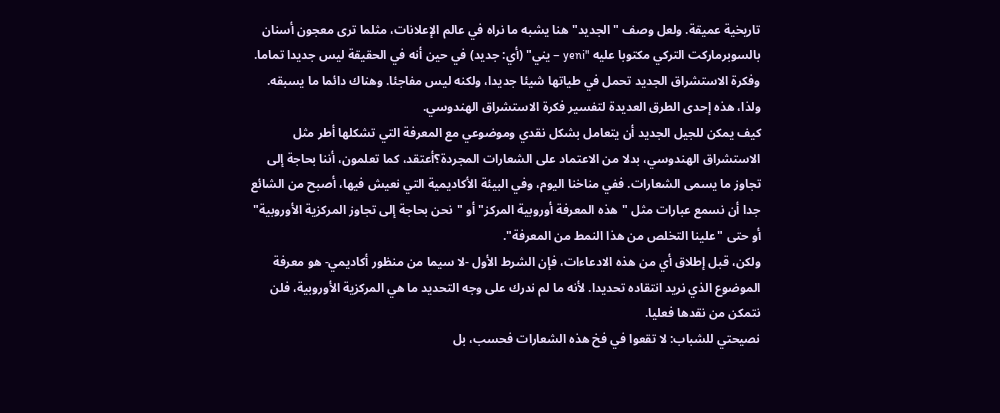تاريخية عميقة. ولعل وصف "الجديد" هنا يشبه ما نراه في عالم الإعلانات، مثلما ترى معجون أسنان بالسوبرماركت التركي مكتوبا عليه "yeni – يني" (أي: جديد) في حين أنه في الحقيقة ليس جديدا تماما.
وفكرة الاستشراق الجديد تحمل في طياتها شيئا جديدا، ولكنه ليس مفاجئا. وهناك دائما ما يسبقه. ولذا، هذه إحدى الطرق العديدة لتفسير فكرة الاستشراق الهندوسي.
كيف يمكن للجيل الجديد أن يتعامل بشكل نقدي وموضوعي مع المعرفة التي تشكلها أطر مثل الاستشراق الهندوسي، بدلا من الاعتماد على الشعارات المجردة؟أعتقد، كما تعلمون، أننا بحاجة إلى تجاوز ما يسمى الشعارات. ففي مناخنا اليوم، وفي البيئة الأكاديمية التي نعيش فيها، أصبح من الشائع جدا أن نسمع عبارات مثل "هذه المعرفة أوروبية المركز" أو "نحن بحاجة إلى تجاوز المركزية الأوروبية" أو حتى "علينا التخلص من هذا النمط من المعرفة".
ولكن، قبل إطلاق أي من هذه الادعاءات، فإن الشرط الأول -لا سيما من منظور أكاديمي- هو معرفة الموضوع الذي نريد انتقاده تحديدا. لأنه ما لم ندرك على وجه التحديد ما هي المركزية الأوروبية، فلن نتمكن من نقدها فعليا.
نصيحتي للشباب: لا تقعوا في فخ هذه الشعارات فحسب، بل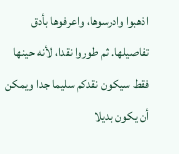اذهبوا وادرسوها، واعرفوها بأدق تفاصيلها. ثم طوروا نقدا، لأنه حينها فقط سيكون نقدكم سليما جدا ويمكن أن يكون بديلا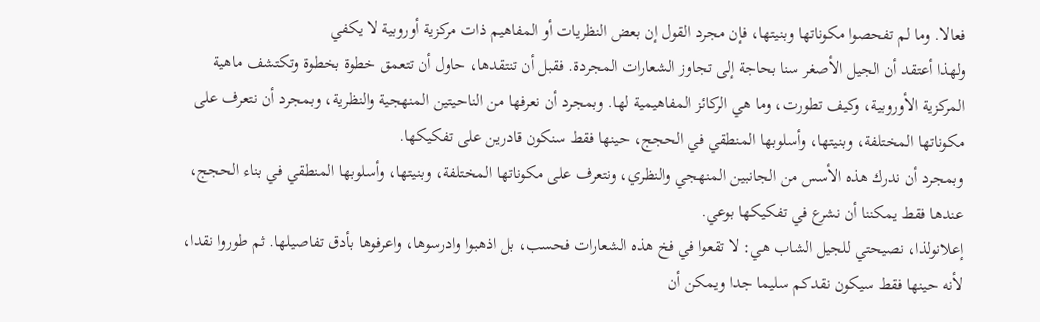فعالا. وما لم تفحصوا مكوناتها وبنيتها، فإن مجرد القول إن بعض النظريات أو المفاهيم ذات مركزية أوروبية لا يكفي
ولهذا أعتقد أن الجيل الأصغر سنا بحاجة إلى تجاوز الشعارات المجردة. فقبل أن تنتقدها، حاول أن تتعمق خطوة بخطوة وتكتشف ماهية المركزية الأوروبية، وكيف تطورت، وما هي الركائز المفاهيمية لها. وبمجرد أن نعرفها من الناحيتين المنهجية والنظرية، وبمجرد أن نتعرف على مكوناتها المختلفة، وبنيتها، وأسلوبها المنطقي في الحجج، حينها فقط سنكون قادرين على تفكيكها.
وبمجرد أن ندرك هذه الأسس من الجانبين المنهجي والنظري، ونتعرف على مكوناتها المختلفة، وبنيتها، وأسلوبها المنطقي في بناء الحجج، عندها فقط يمكننا أن نشرع في تفكيكها بوعي.
إعلانولذا، نصيحتي للجيل الشاب هي: لا تقعوا في فخ هذه الشعارات فحسب، بل اذهبوا وادرسوها، واعرفوها بأدق تفاصيلها. ثم طوروا نقدا، لأنه حينها فقط سيكون نقدكم سليما جدا ويمكن أن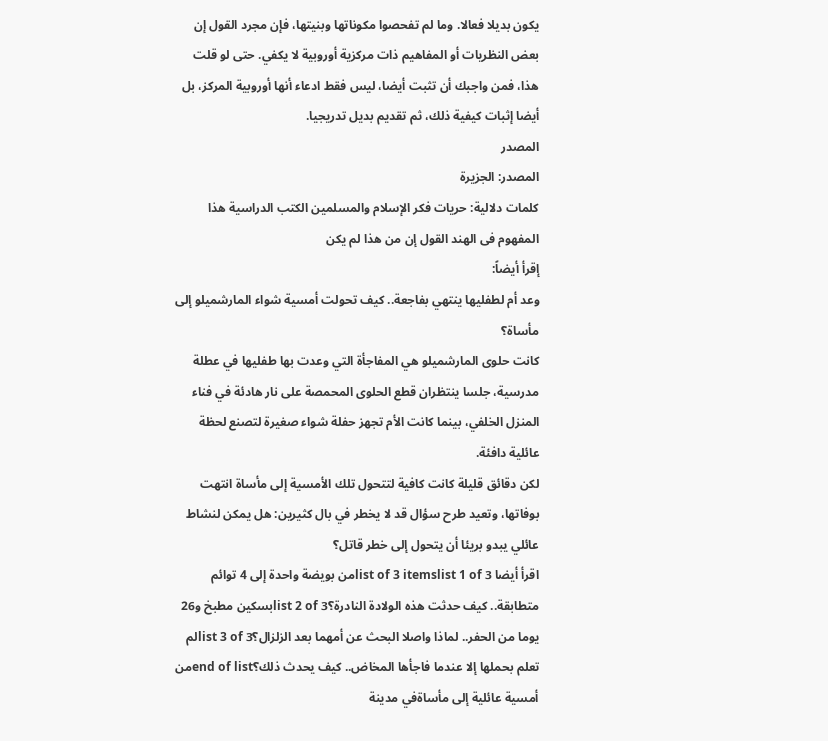يكون بديلا فعالا. وما لم تفحصوا مكوناتها وبنيتها، فإن مجرد القول إن بعض النظريات أو المفاهيم ذات مركزية أوروبية لا يكفي. حتى لو قلت هذا، فمن واجبك أن تثبت أيضا، ليس فقط ادعاء أنها أوروبية المركز، بل أيضا إثبات كيفية ذلك، ثم تقديم بديل تدريجيا.
المصدر
المصدر: الجزيرة
كلمات دلالية: حريات فكر الإسلام والمسلمین الکتب الدراسیة هذا المفهوم فی الهند القول إن من هذا لم یکن
إقرأ أيضاً:
وعد أم لطفليها ينتهي بفاجعة.. كيف تحولت أمسية شواء المارشميلو إلى مأساة؟
كانت حلوى المارشميلو هي المفاجأة التي وعدت بها طفليها في عطلة مدرسية، جلسا ينتظران قطع الحلوى المحمصة على نار هادئة في فناء المنزل الخلفي، بينما كانت الأم تجهز حفلة شواء صغيرة لتصنع لحظة عائلية دافئة.
لكن دقائق قليلة كانت كافية لتتحول تلك الأمسية إلى مأساة انتهت بوفاتها، وتعيد طرح سؤال قد لا يخطر في بال كثيرين: هل يمكن لنشاط عائلي يبدو بريئا أن يتحول إلى خطر قاتل؟
اقرأ أيضا list of 3 itemslist 1 of 3من بويضة واحدة إلى 4 توائم متطابقة.. كيف حدثت هذه الولادة النادرة؟list 2 of 3بسكين مطبخ و26 يوما من الحفر.. لماذا واصلا البحث عن أمهما بعد الزلزال؟list 3 of 3لم تعلم بحملها إلا عندما فاجأها المخاض.. كيف يحدث ذلك؟end of listمن أمسية عائلية إلى مأساةفي مدينة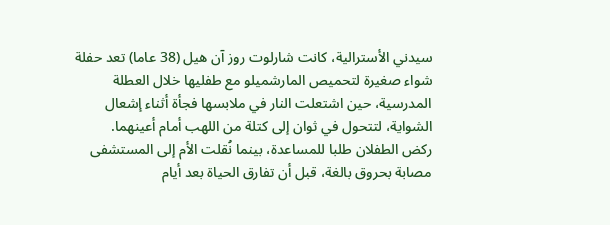سيدني الأسترالية، كانت شارلوت روز آن هيل (38 عاما) تعد حفلة شواء صغيرة لتحميص المارشميلو مع طفليها خلال العطلة المدرسية، حين اشتعلت النار في ملابسها فجأة أثناء إشعال الشواية، لتتحول في ثوان إلى كتلة من اللهب أمام أعينهما.
ركض الطفلان طلبا للمساعدة، بينما نُقلت الأم إلى المستشفى مصابة بحروق بالغة، قبل أن تفارق الحياة بعد أيام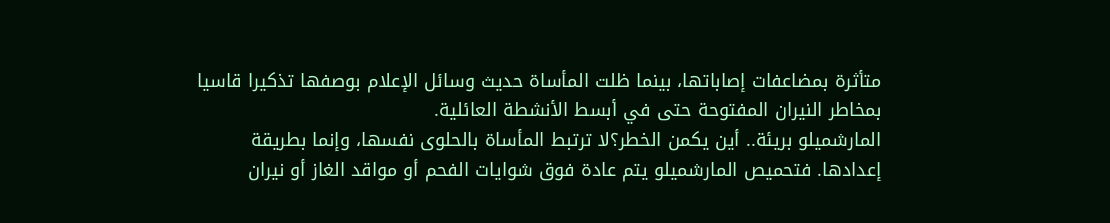متأثرة بمضاعفات إصاباتها، بينما ظلت المأساة حديث وسائل الإعلام بوصفها تذكيرا قاسيا بمخاطر النيران المفتوحة حتى في أبسط الأنشطة العائلية.
المارشميلو بريئة.. أين يكمن الخطر؟لا ترتبط المأساة بالحلوى نفسها، وإنما بطريقة إعدادها. فتحميص المارشميلو يتم عادة فوق شوايات الفحم أو مواقد الغاز أو نيران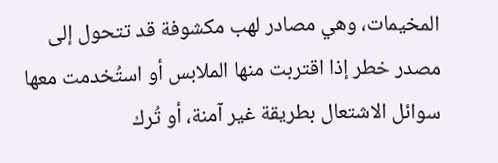المخيمات، وهي مصادر لهب مكشوفة قد تتحول إلى مصدر خطر إذا اقتربت منها الملابس أو استُخدمت معها سوائل الاشتعال بطريقة غير آمنة، أو تُرك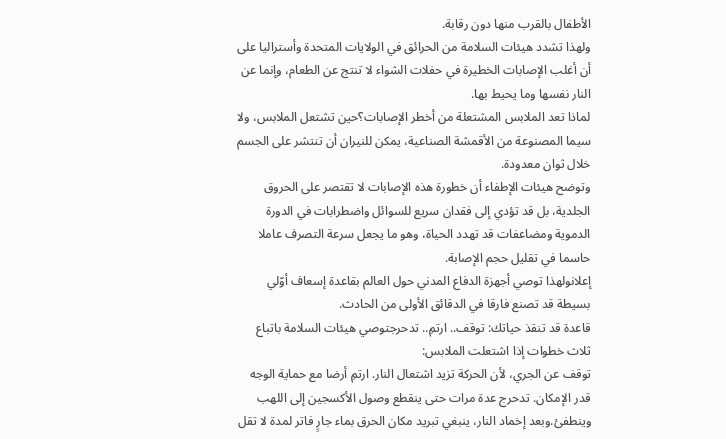الأطفال بالقرب منها دون رقابة.
ولهذا تشدد هيئات السلامة من الحرائق في الولايات المتحدة وأستراليا على أن أغلب الإصابات الخطيرة في حفلات الشواء لا تنتج عن الطعام، وإنما عن النار نفسها وما يحيط بها.
لماذا تعد الملابس المشتعلة من أخطر الإصابات؟حين تشتعل الملابس، ولا سيما المصنوعة من الأقمشة الصناعية، يمكن للنيران أن تنتشر على الجسم خلال ثوان معدودة.
وتوضح هيئات الإطفاء أن خطورة هذه الإصابات لا تقتصر على الحروق الجلدية، بل قد تؤدي إلى فقدان سريع للسوائل واضطرابات في الدورة الدموية ومضاعفات قد تهدد الحياة، وهو ما يجعل سرعة التصرف عاملا حاسما في تقليل حجم الإصابة.
إعلانولهذا توصي أجهزة الدفاع المدني حول العالم بقاعدة إسعاف أوّلي بسيطة قد تصنع فارقا في الدقائق الأولى من الحادث.
قاعدة قد تنقذ حياتك: توقف.. ارتمِ.. تدحرجتوصي هيئات السلامة باتباع ثلاث خطوات إذا اشتعلت الملابس:
توقف عن الجري، لأن الحركة تزيد اشتعال النار. ارتمِ أرضا مع حماية الوجه قدر الإمكان. تدحرج عدة مرات حتى ينقطع وصول الأكسجين إلى اللهب وينطفئ.وبعد إخماد النار، ينبغي تبريد مكان الحرق بماء جارٍ فاتر لمدة لا تقل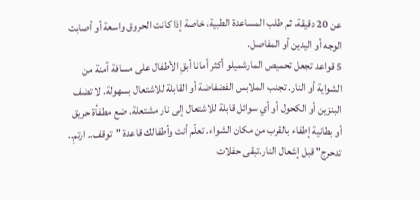عن 20 دقيقة، ثم طلب المساعدة الطبية، خاصة إذا كانت الحروق واسعة أو أصابت الوجه أو اليدين أو المفاصل.
5 قواعد تجعل تحميص المارشميلو أكثر أمانا أبقِ الأطفال على مسافة آمنة من الشواية أو النار. تجنب الملابس الفضفاضة أو القابلة للاشتعال بسهولة. لا تضف البنزين أو الكحول أو أي سوائل قابلة للاشتعال إلى نار مشتعلة. ضع مطفأة حريق أو بطانية إطفاء بالقرب من مكان الشواء. تعلّم أنت وأطفالك قاعدة "توقف.. ارتمِ.. تدحرج" قبل إشعال النار.تبقى حفلات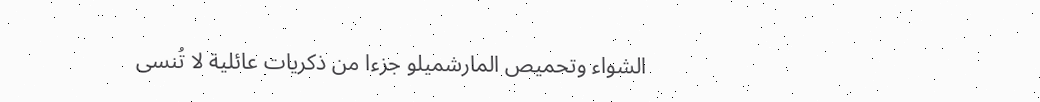الشواء وتحميص المارشميلو جزءا من ذكريات عائلية لا تُنسى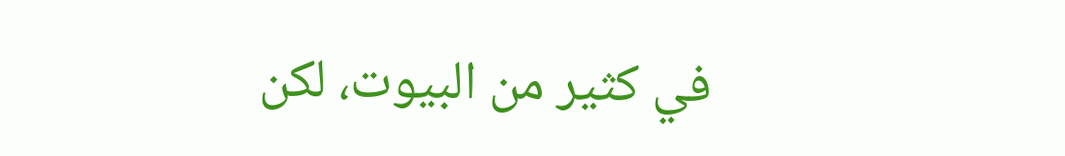في كثير من البيوت، لكن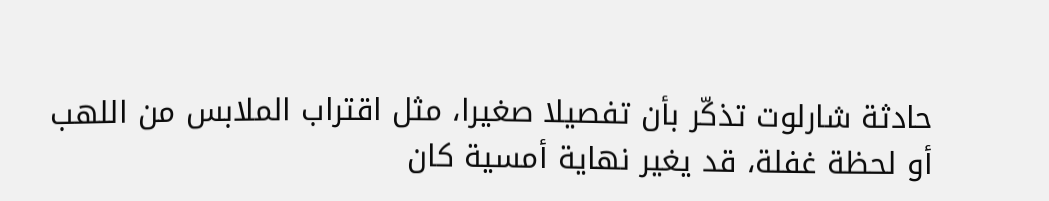حادثة شارلوت تذكّر بأن تفصيلا صغيرا، مثل اقتراب الملابس من اللهب أو لحظة غفلة، قد يغير نهاية أمسية كان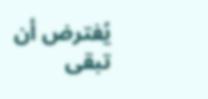يُفترض أن تبقى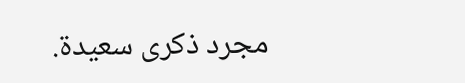مجرد ذكرى سعيدة.